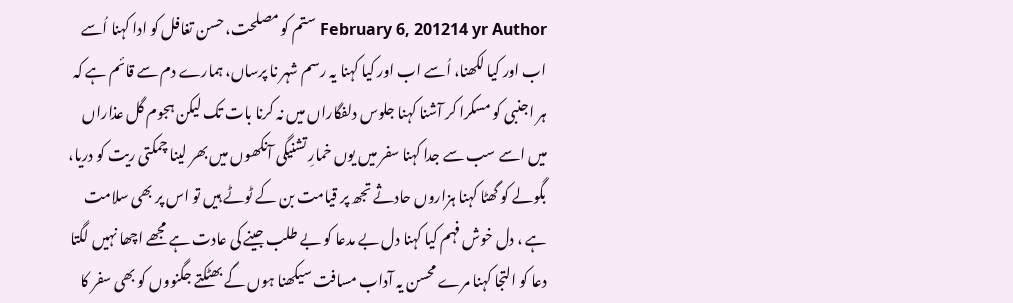February 6, 201214 yr Author ستم کو مصلحت، حسن تغافل کو ادا کہنا اُسے اب اور کیا لکھنا، اُسے اب اور کیا کہنا یہ رسم شہر نا پرساں، ہمارے دم سے قائم ہے کہ ہر اجنبی کو مسکرا کر آشنا کہنا جلوس دلفگاراں میں نہ کرنا بات تک لیکن ہجوم گل عذاراں میں اسے سب سے جدا کہنا سفر میں یوں خمارِ تشنیگی آنکھوں میں بھر لینا چمکتی ریت کو دریا، بگولے کو گھٹا کہنا ہزاروں حادثے تجھ پر قیامت بن کے ٹوٹے ہیں تو اس پر بھی سلامت ہے ، دل خوش فہم کیا کہنا دل بے مدعا کو بے طلب جینے کی عادت ہے مجھے اچھا نہیں لگتا دعا کو التجا کہنا مرے محسن یہ آداب مسافت سیکھنا ہوں گے بھٹکتے جگنووں کو بھی سفر کا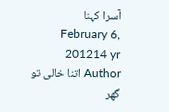آسرا کہنا
February 6, 201214 yr Author اتنا خالی تو گھر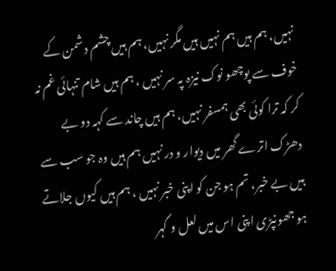نہیں، ہم ہیں ہم نہیں ہیں مگر نہیں، ہم ہیں چشم دشمن کے خوف سے پوچھو نوک نیزہ پہ سر نہیں ، ہم ہیں شام تنہائی غم نہ کر کہ ترا کوئی بھی ہمسفر نہیں، ہم ہیں چاند سے کہہ دو بے دھڑک اترے گھر میں دیوار و در نہیں ہم ہیں وہ جو سب سے ہیں بے خبر، تم ہو جن کو اپنی خبر نہیں ، ہم ہیں کیوں جلاتے ہو جھونپڑی اپنی اس میں لعل و گہر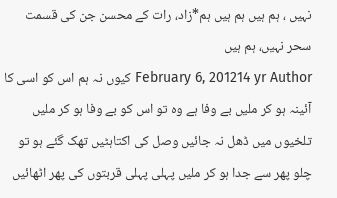نہیں ، ہم ہیں ہم ہیں ہم*زاد، رات کے محسن جن کی قسمت سحر نہیں، ہم ہیں
February 6, 201214 yr Author کیوں نہ ہم اس کو اسی کا آئینہ ہو کر ملیں بے وفا ہے وہ تو اس کو بے وفا ہو کر ملیں تلخیوں میں ڈھل نہ جائیں وصل کی اکتاہٹیں تھک گئے ہو تو چلو پھر سے جدا ہو کر ملیں پہلی پہلی قربتوں کی پھر اٹھائیں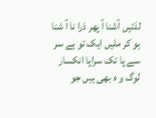لذتیں آشنا آ پھر ذرا نا آ شنا ہو کر ملیں ایک تو ہے سر سے پا تک سراپا انکسار لوگ و ہ بھی ہیں جو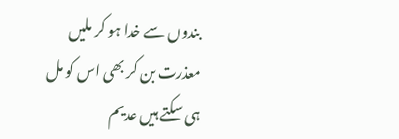بندوں سے خدا ہو کر ملیں معذرت بن کر بھی اس کو مل ہی سکتے ہیں عدیم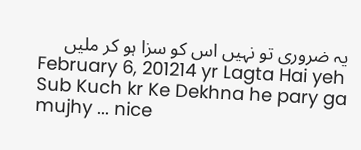یہ ضروری تو نہیں اس کو سزا ہو کر ملیں
February 6, 201214 yr Lagta Hai yeh Sub Kuch kr Ke Dekhna he pary ga mujhy ... nice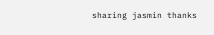sharing jasmin thanks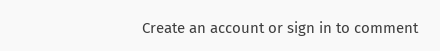Create an account or sign in to comment